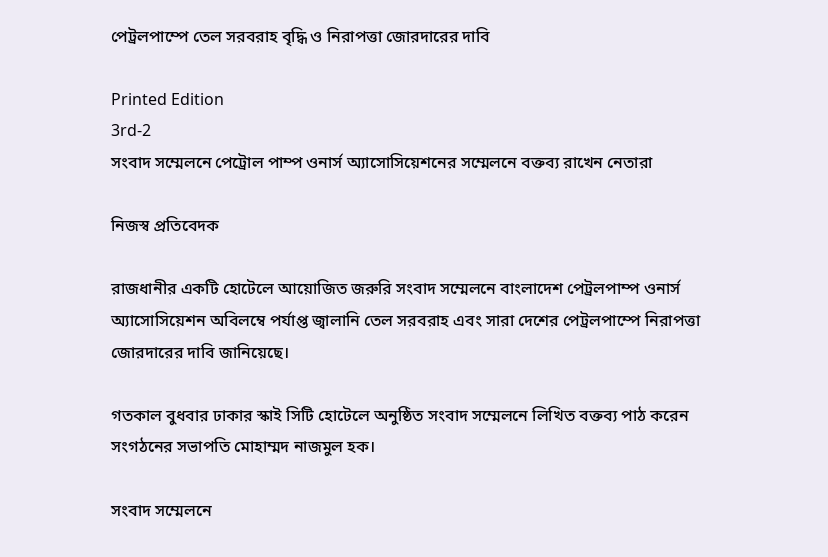পেট্রলপাম্পে তেল সরবরাহ বৃদ্ধি ও নিরাপত্তা জোরদারের দাবি

Printed Edition
3rd-2
সংবাদ সম্মেলনে পেট্রোল পাম্প ওনার্স অ্যাসোসিয়েশনের সম্মেলনে বক্তব্য রাখেন নেতারা

নিজস্ব প্রতিবেদক

রাজধানীর একটি হোটেলে আয়োজিত জরুরি সংবাদ সম্মেলনে বাংলাদেশ পেট্রলপাম্প ওনার্স অ্যাসোসিয়েশন অবিলম্বে পর্যাপ্ত জ্বালানি তেল সরবরাহ এবং সারা দেশের পেট্রলপাম্পে নিরাপত্তা জোরদারের দাবি জানিয়েছে।

গতকাল বুধবার ঢাকার স্কাই সিটি হোটেলে অনুষ্ঠিত সংবাদ সম্মেলনে লিখিত বক্তব্য পাঠ করেন সংগঠনের সভাপতি মোহাম্মদ নাজমুল হক।

সংবাদ সম্মেলনে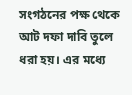সংগঠনের পক্ষ থেকে আট দফা দাবি তুলে ধরা হয়। এর মধ্যে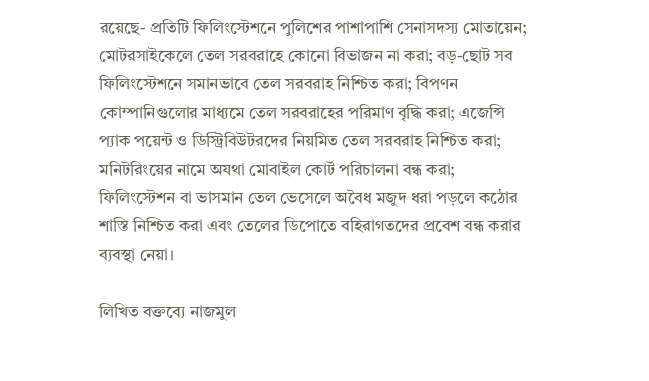রয়েছে- প্রতিটি ফিলিংস্টেশনে পুলিশের পাশাপাশি সেনাসদস্য মোতায়েন; মোটরসাইকেলে তেল সরবরাহে কোনো বিভাজন না করা; বড়-ছোট সব ফিলিংস্টেশনে সমানভাবে তেল সরবরাহ নিশ্চিত করা; বিপণন কোম্পানিগুলোর মাধ্যমে তেল সরবরাহের পরিমাণ বৃদ্ধি করা; এজেন্সি প্যাক পয়েন্ট ও ডিস্ট্রিবিউটরদের নিয়মিত তেল সরবরাহ নিশ্চিত করা; মনিটরিংয়ের নামে অযথা মোবাইল কোর্ট পরিচালনা বন্ধ করা; ফিলিংস্টেশন বা ভাসমান তেল ভেসেলে অবৈধ মজুদ ধরা পড়লে কঠোর শাস্তি নিশ্চিত করা এবং তেলের ডিপোতে বহিরাগতদের প্রবেশ বন্ধ করার ব্যবস্থা নেয়া।

লিখিত বক্তব্যে নাজমুল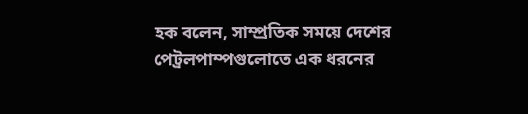হক বলেন, সাম্প্রতিক সময়ে দেশের পেট্রলপাম্পগুলোতে এক ধরনের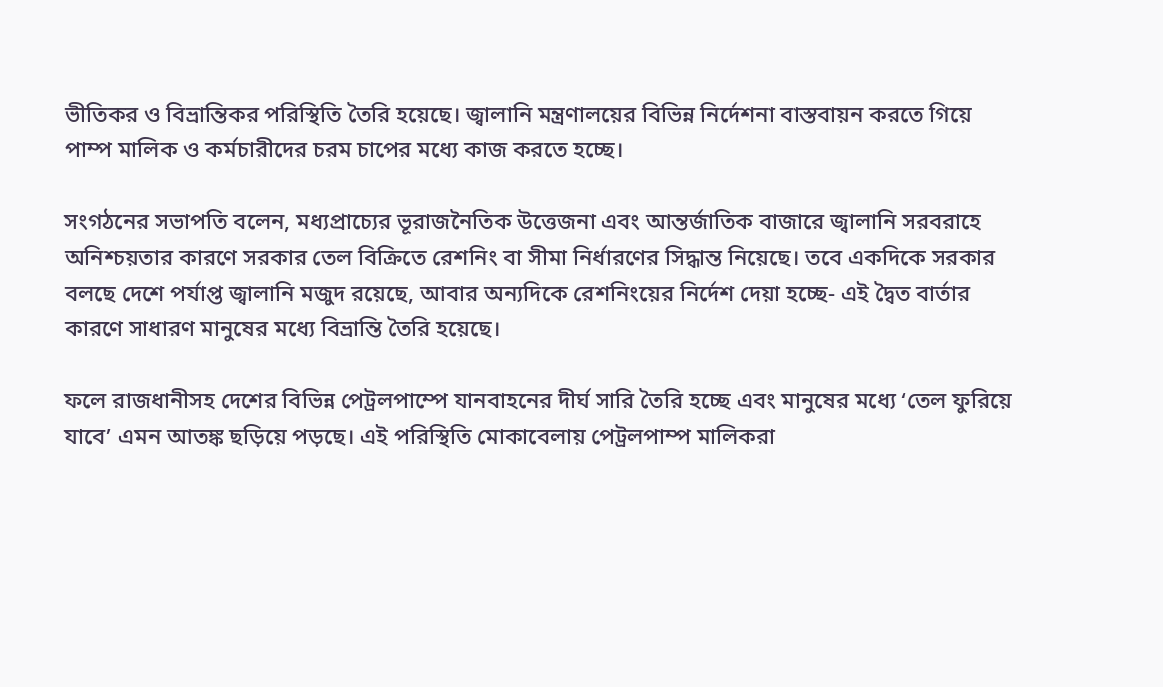ভীতিকর ও বিভ্রান্তিকর পরিস্থিতি তৈরি হয়েছে। জ্বালানি মন্ত্রণালয়ের বিভিন্ন নির্দেশনা বাস্তবায়ন করতে গিয়ে পাম্প মালিক ও কর্মচারীদের চরম চাপের মধ্যে কাজ করতে হচ্ছে।

সংগঠনের সভাপতি বলেন, মধ্যপ্রাচ্যের ভূরাজনৈতিক উত্তেজনা এবং আন্তর্জাতিক বাজারে জ্বালানি সরবরাহে অনিশ্চয়তার কারণে সরকার তেল বিক্রিতে রেশনিং বা সীমা নির্ধারণের সিদ্ধান্ত নিয়েছে। তবে একদিকে সরকার বলছে দেশে পর্যাপ্ত জ্বালানি মজুদ রয়েছে, আবার অন্যদিকে রেশনিংয়ের নির্দেশ দেয়া হচ্ছে- এই দ্বৈত বার্তার কারণে সাধারণ মানুষের মধ্যে বিভ্রান্তি তৈরি হয়েছে।

ফলে রাজধানীসহ দেশের বিভিন্ন পেট্রলপাম্পে যানবাহনের দীর্ঘ সারি তৈরি হচ্ছে এবং মানুষের মধ্যে ‘তেল ফুরিয়ে যাবে’ এমন আতঙ্ক ছড়িয়ে পড়ছে। এই পরিস্থিতি মোকাবেলায় পেট্রলপাম্প মালিকরা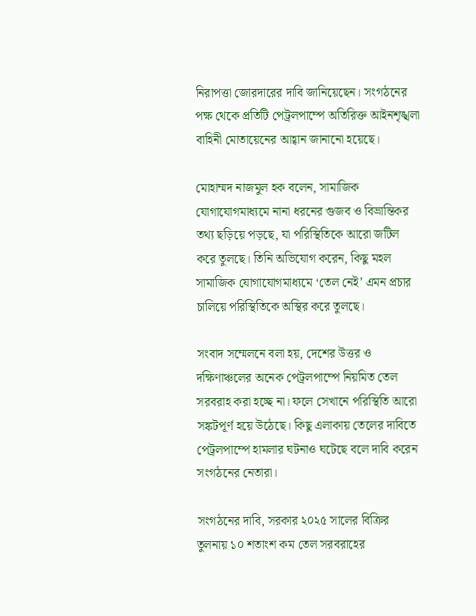নিরাপত্তা জোরদারের দাবি জানিয়েছেন। সংগঠনের পক্ষ থেকে প্রতিটি পেট্রলপাম্পে অতিরিক্ত আইনশৃঙ্খলা বাহিনী মোতায়েনের আহ্বান জানানো হয়েছে।

মোহাম্মদ নাজমুল হক বলেন, সামাজিক যোগাযোগমাধ্যমে নানা ধরনের গুজব ও বিভ্রান্তিকর তথ্য ছড়িয়ে পড়ছে, যা পরিস্থিতিকে আরো জটিল করে তুলছে। তিনি অভিযোগ করেন, কিছু মহল সামাজিক যোগাযোগমাধ্যমে ‘তেল নেই’ এমন প্রচার চালিয়ে পরিস্থিতিকে অস্থির করে তুলছে।

সংবাদ সম্মেলনে বলা হয়, দেশের উত্তর ও দক্ষিণাঞ্চলের অনেক পেট্রলপাম্পে নিয়মিত তেল সরবরাহ করা হচ্ছে না। ফলে সেখানে পরিস্থিতি আরো সঙ্কটপূর্ণ হয়ে উঠেছে। কিছু এলাকায় তেলের দাবিতে পেট্রলপাম্পে হামলার ঘটনাও ঘটেছে বলে দাবি করেন সংগঠনের নেতারা।

সংগঠনের দাবি, সরকার ২০২৫ সালের বিক্রির তুলনায় ১০ শতাংশ কম তেল সরবরাহের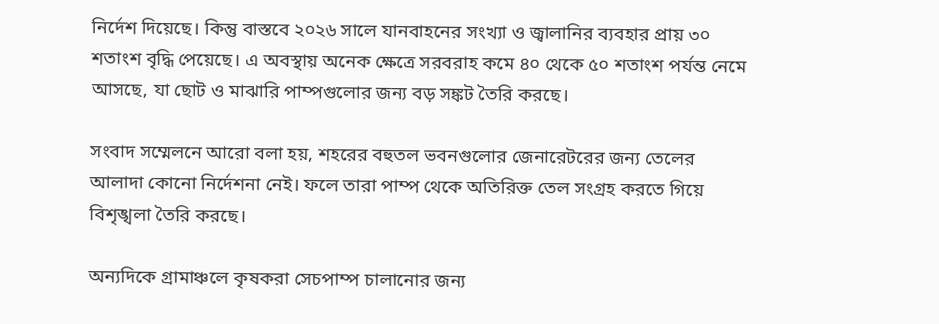নির্দেশ দিয়েছে। কিন্তু বাস্তবে ২০২৬ সালে যানবাহনের সংখ্যা ও জ্বালানির ব্যবহার প্রায় ৩০ শতাংশ বৃদ্ধি পেয়েছে। এ অবস্থায় অনেক ক্ষেত্রে সরবরাহ কমে ৪০ থেকে ৫০ শতাংশ পর্যন্ত নেমে আসছে, যা ছোট ও মাঝারি পাম্পগুলোর জন্য বড় সঙ্কট তৈরি করছে।

সংবাদ সম্মেলনে আরো বলা হয়, শহরের বহুতল ভবনগুলোর জেনারেটরের জন্য তেলের আলাদা কোনো নির্দেশনা নেই। ফলে তারা পাম্প থেকে অতিরিক্ত তেল সংগ্রহ করতে গিয়ে বিশৃঙ্খলা তৈরি করছে।

অন্যদিকে গ্রামাঞ্চলে কৃষকরা সেচপাম্প চালানোর জন্য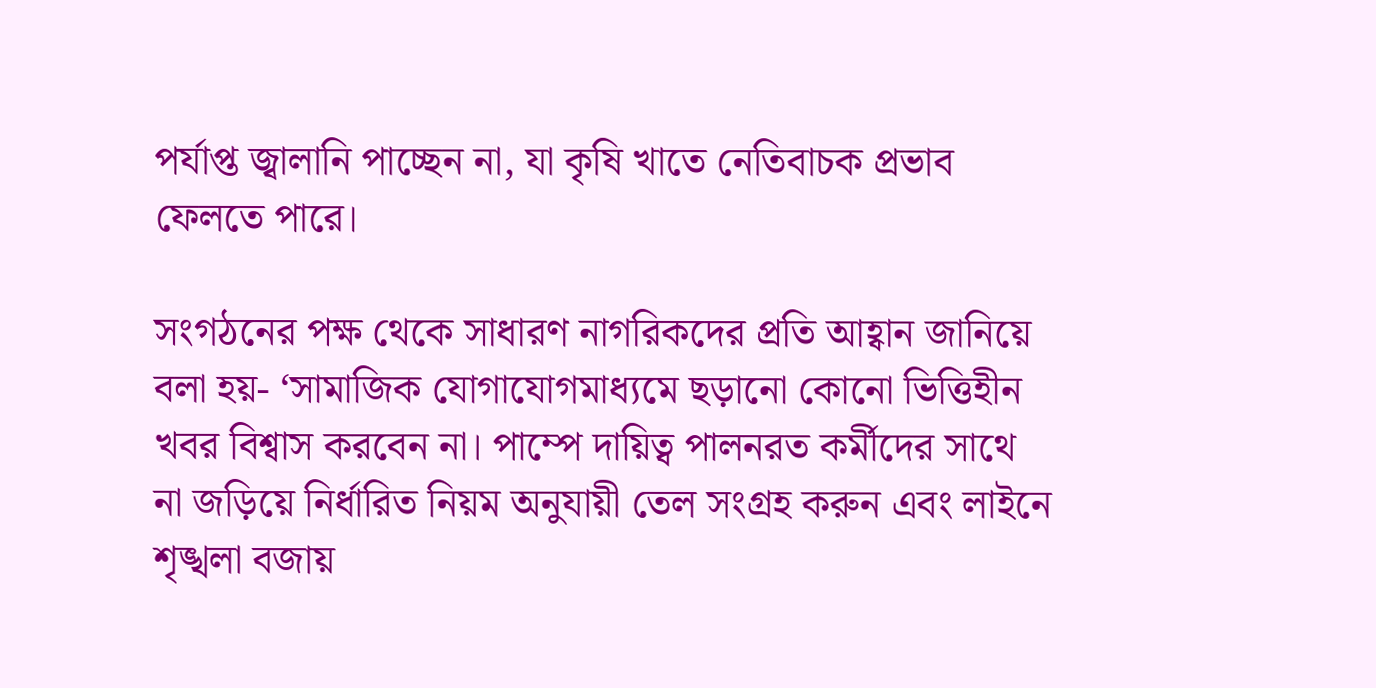পর্যাপ্ত জ্বালানি পাচ্ছেন না, যা কৃষি খাতে নেতিবাচক প্রভাব ফেলতে পারে।

সংগঠনের পক্ষ থেকে সাধারণ নাগরিকদের প্রতি আহ্বান জানিয়ে বলা হয়- ‘সামাজিক যোগাযোগমাধ্যমে ছড়ানো কোনো ভিত্তিহীন খবর বিশ্বাস করবেন না। পাম্পে দায়িত্ব পালনরত কর্মীদের সাথে না জড়িয়ে নির্ধারিত নিয়ম অনুযায়ী তেল সংগ্রহ করুন এবং লাইনে শৃঙ্খলা বজায়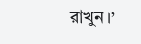রাখুন।’